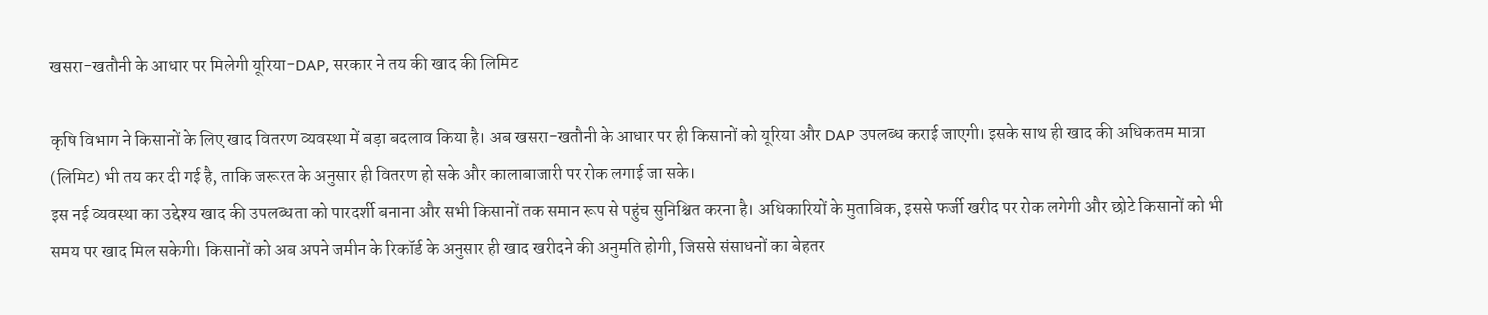खसरा-खतौनी के आधार पर मिलेगी यूरिया-DAP, सरकार ने तय की खाद की लिमिट

कृषि विभाग ने किसानों के लिए खाद वितरण व्यवस्था में बड़ा बदलाव किया है। अब खसरा-खतौनी के आधार पर ही किसानों को यूरिया और DAP उपलब्ध कराई जाएगी। इसके साथ ही खाद की अधिकतम मात्रा (लिमिट) भी तय कर दी गई है, ताकि जरूरत के अनुसार ही वितरण हो सके और कालाबाजारी पर रोक लगाई जा सके।
इस नई व्यवस्था का उद्देश्य खाद की उपलब्धता को पारदर्शी बनाना और सभी किसानों तक समान रूप से पहुंच सुनिश्चित करना है। अधिकारियों के मुताबिक, इससे फर्जी खरीद पर रोक लगेगी और छोटे किसानों को भी समय पर खाद मिल सकेगी। किसानों को अब अपने जमीन के रिकॉर्ड के अनुसार ही खाद खरीदने की अनुमति होगी, जिससे संसाधनों का बेहतर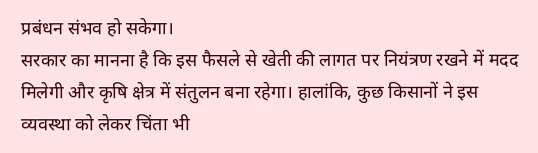प्रबंधन संभव हो सकेगा।
सरकार का मानना है कि इस फैसले से खेती की लागत पर नियंत्रण रखने में मदद मिलेगी और कृषि क्षेत्र में संतुलन बना रहेगा। हालांकि, कुछ किसानों ने इस व्यवस्था को लेकर चिंता भी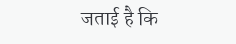जताई है कि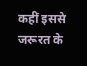कहीं इससे जरूरत के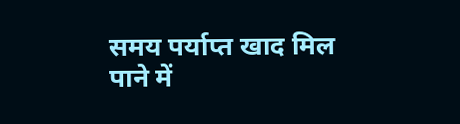समय पर्याप्त खाद मिल पाने में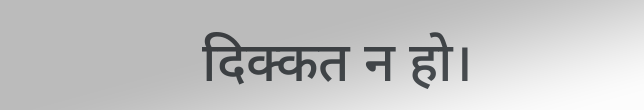दिक्कत न हो।